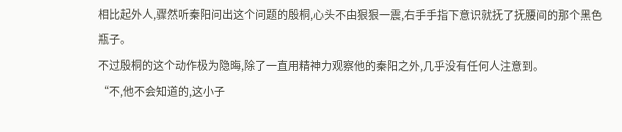相比起外人,骤然听秦阳问出这个问题的殷桐,心头不由狠狠一震,右手手指下意识就抚了抚腰间的那个黑色瓶子。
不过殷桐的这个动作极为隐晦,除了一直用精神力观察他的秦阳之外,几乎没有任何人注意到。
“不,他不会知道的,这小子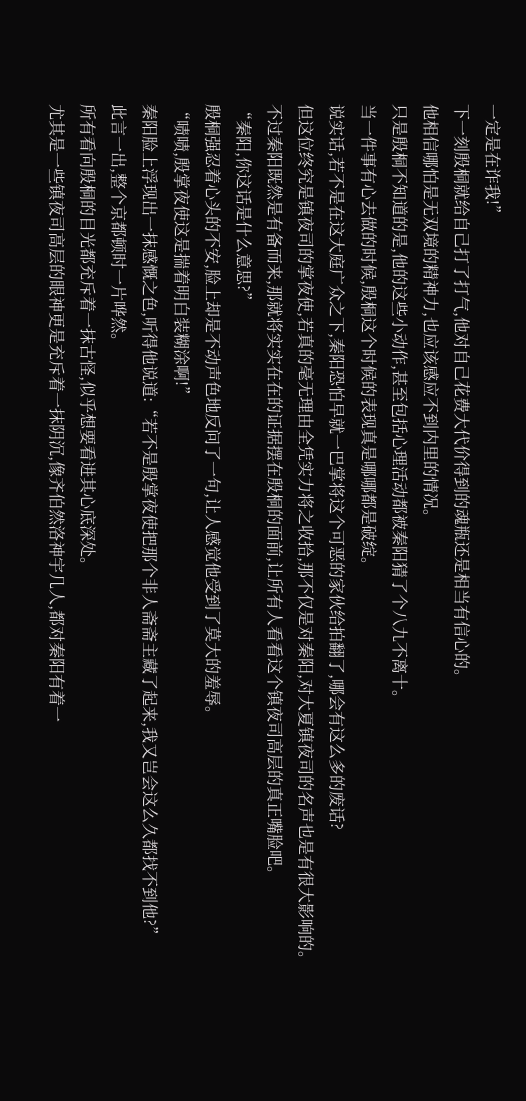一定是在诈我!”
下一刻殷桐就给自己打了打气,他对自己花费大代价得到的魂瓶还是相当有信心的。
他相信哪怕是无双境的精神力,也应该感应不到内里的情况。
只是殷桐不知道的是,他的这些小动作,甚至包括心理活动都被秦阳猜了个八九不离十。
当一件事有心去做的时候,殷桐这个时候的表现真是哪哪都是破绽。
说实话,若不是在这大庭广众之下,秦阳恐怕早就一巴掌将这个可恶的家伙给拍翻了,哪会有这么多的废话?
但这位终究是镇夜司的掌夜使,若真的毫无理由全凭实力将之收拾,那不仅是对秦阳,对大夏镇夜司的名声也是有很大影响的。
不过秦阳既然是有备而来,那就将实实在在的证据摆在殷桐的面前,让所有人看看这个镇夜司高层的真正嘴脸吧。
“秦阳,你这话是什么意思?”
殷桐强忍着心头的不安,脸上却是不动声色地反问了一句,让人感觉他受到了莫大的羞辱。
“啧啧,殷掌夜使这是揣着明白装糊涂啊!”
秦阳脸上浮现出一抹感慨之色,听得他说道:“若不是殷掌夜使把那个非人斋斋主藏了起来,我又岂会这么久都找不到他?”
此言一出,整个京都顿时一片哗然。
所有看向殷桐的目光都充斥着一抹古怪,似乎想要看进其心底深处。
尤其是一些镇夜司高层的眼神更是充斥着一抹阴沉,像齐伯然洛神宇几人,都对秦阳有着一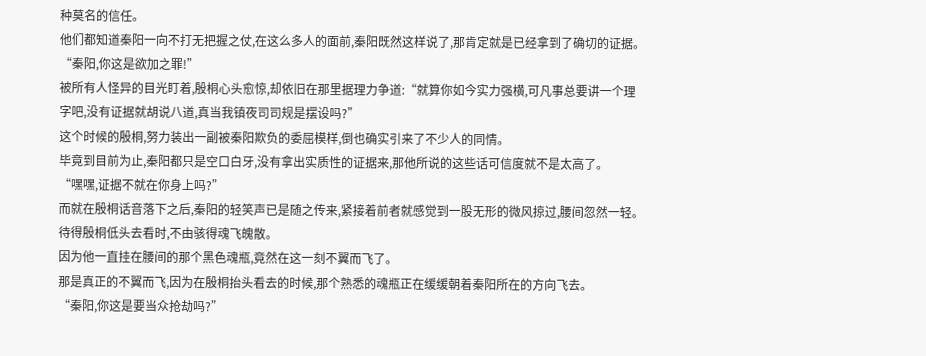种莫名的信任。
他们都知道秦阳一向不打无把握之仗,在这么多人的面前,秦阳既然这样说了,那肯定就是已经拿到了确切的证据。
“秦阳,你这是欲加之罪!”
被所有人怪异的目光盯着,殷桐心头愈惊,却依旧在那里据理力争道:“就算你如今实力强横,可凡事总要讲一个理字吧,没有证据就胡说八道,真当我镇夜司司规是摆设吗?”
这个时候的殷桐,努力装出一副被秦阳欺负的委屈模样,倒也确实引来了不少人的同情。
毕竟到目前为止,秦阳都只是空口白牙,没有拿出实质性的证据来,那他所说的这些话可信度就不是太高了。
“嘿嘿,证据不就在你身上吗?”
而就在殷桐话音落下之后,秦阳的轻笑声已是随之传来,紧接着前者就感觉到一股无形的微风掠过,腰间忽然一轻。
待得殷桐低头去看时,不由骇得魂飞魄散。
因为他一直挂在腰间的那个黑色魂瓶,竟然在这一刻不翼而飞了。
那是真正的不翼而飞,因为在殷桐抬头看去的时候,那个熟悉的魂瓶正在缓缓朝着秦阳所在的方向飞去。
“秦阳,你这是要当众抢劫吗?”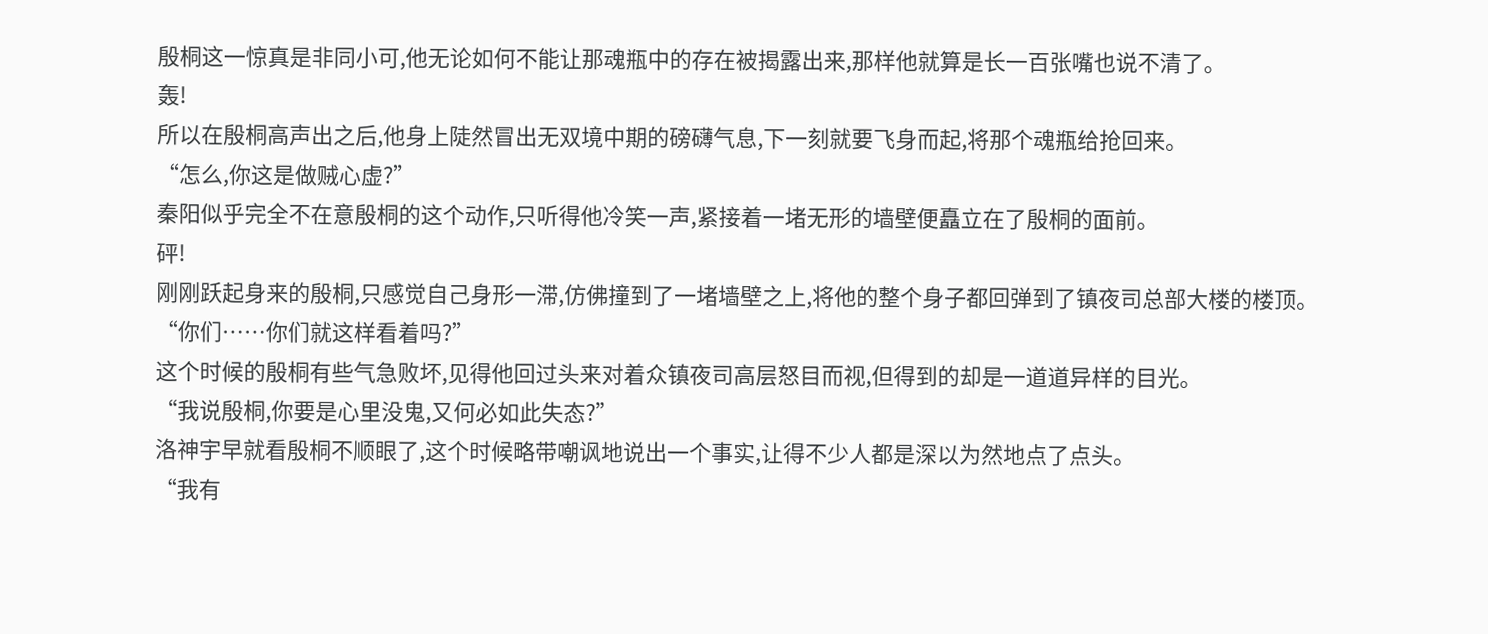殷桐这一惊真是非同小可,他无论如何不能让那魂瓶中的存在被揭露出来,那样他就算是长一百张嘴也说不清了。
轰!
所以在殷桐高声出之后,他身上陡然冒出无双境中期的磅礴气息,下一刻就要飞身而起,将那个魂瓶给抢回来。
“怎么,你这是做贼心虚?”
秦阳似乎完全不在意殷桐的这个动作,只听得他冷笑一声,紧接着一堵无形的墙壁便矗立在了殷桐的面前。
砰!
刚刚跃起身来的殷桐,只感觉自己身形一滞,仿佛撞到了一堵墙壁之上,将他的整个身子都回弹到了镇夜司总部大楼的楼顶。
“你们……你们就这样看着吗?”
这个时候的殷桐有些气急败坏,见得他回过头来对着众镇夜司高层怒目而视,但得到的却是一道道异样的目光。
“我说殷桐,你要是心里没鬼,又何必如此失态?”
洛神宇早就看殷桐不顺眼了,这个时候略带嘲讽地说出一个事实,让得不少人都是深以为然地点了点头。
“我有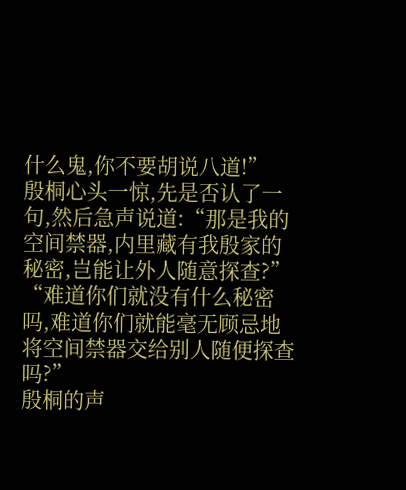什么鬼,你不要胡说八道!”
殷桐心头一惊,先是否认了一句,然后急声说道:“那是我的空间禁器,内里藏有我殷家的秘密,岂能让外人随意探查?”
“难道你们就没有什么秘密吗,难道你们就能毫无顾忌地将空间禁器交给别人随便探查吗?”
殷桐的声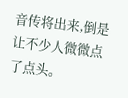音传将出来,倒是让不少人微微点了点头。